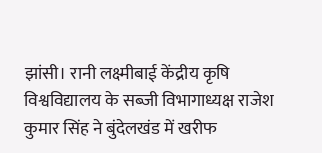झांसी। रानी लक्ष्मीबाई केंद्रीय कृषि विश्वविद्यालय के सब्जी विभागाध्यक्ष राजेश कुमार सिंह ने बुंदेलखंड में खरीफ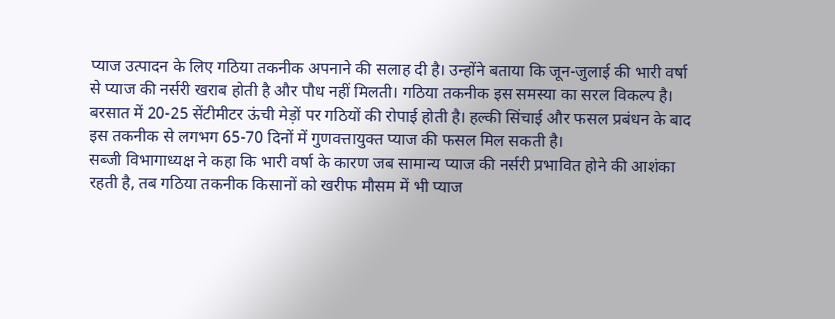प्याज उत्पादन के लिए गठिया तकनीक अपनाने की सलाह दी है। उन्होंने बताया कि जून-जुलाई की भारी वर्षा से प्याज की नर्सरी खराब होती है और पौध नहीं मिलती। गठिया तकनीक इस समस्या का सरल विकल्प है।
बरसात में 20-25 सेंटीमीटर ऊंची मेड़ों पर गठियों की रोपाई होती है। हल्की सिंचाई और फसल प्रबंधन के बाद इस तकनीक से लगभग 65-70 दिनों में गुणवत्तायुक्त प्याज की फसल मिल सकती है।
सब्जी विभागाध्यक्ष ने कहा कि भारी वर्षा के कारण जब सामान्य प्याज की नर्सरी प्रभावित होने की आशंका रहती है, तब गठिया तकनीक किसानों को खरीफ मौसम में भी प्याज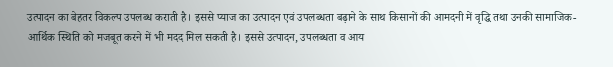उत्पादन का बेहतर विकल्प उपलब्ध कराती है। इससे प्याज का उत्पादन एवं उपलब्धता बढ़ाने के साथ किसानों की आमदनी में वृद्धि तथा उनकी सामाजिक-आर्थिक स्थिति को मजबूत करने में भी मदद मिल सकती है। इससे उत्पादन, उपलब्धता व आय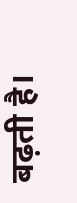बढ़ती है।